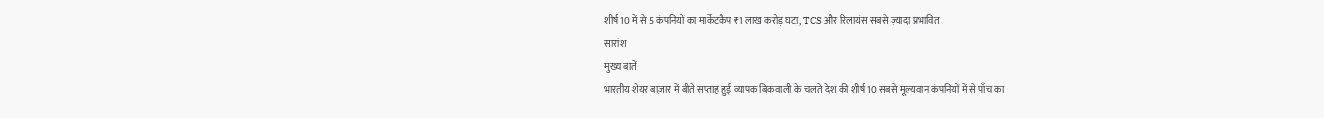शीर्ष 10 में से 5 कंपनियों का मार्केटकैप ₹1 लाख करोड़ घटा, TCS और रिलायंस सबसे ज़्यादा प्रभावित
सारांश
मुख्य बातें
भारतीय शेयर बाज़ार में बीते सप्ताह हुई व्यापक बिकवाली के चलते देश की शीर्ष 10 सबसे मूल्यवान कंपनियों में से पाँच का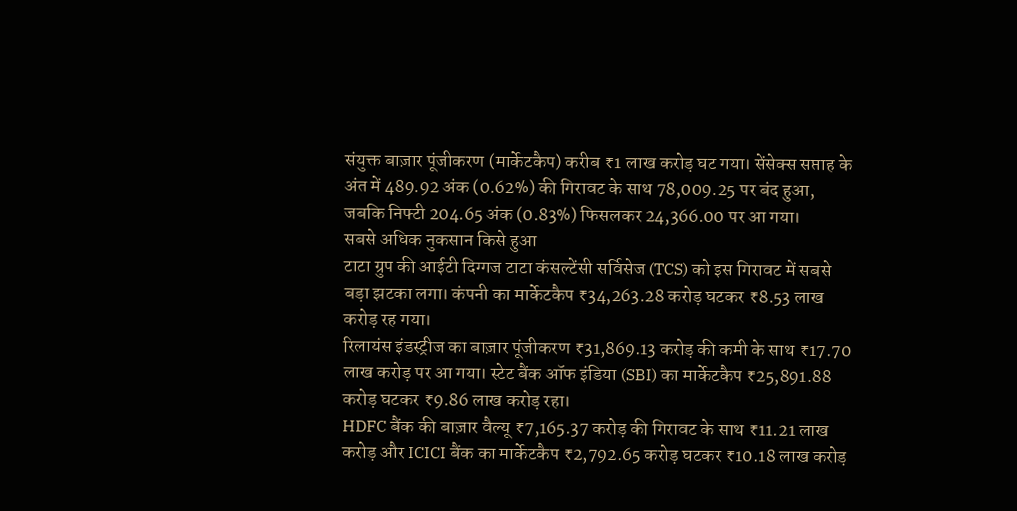संयुक्त बाज़ार पूंजीकरण (मार्केटकैप) करीब ₹1 लाख करोड़ घट गया। सेंसेक्स सप्ताह के अंत में 489.92 अंक (0.62%) की गिरावट के साथ 78,009.25 पर बंद हुआ, जबकि निफ्टी 204.65 अंक (0.83%) फिसलकर 24,366.00 पर आ गया।
सबसे अधिक नुकसान किसे हुआ
टाटा ग्रुप की आईटी दिग्गज टाटा कंसल्टेंसी सर्विसेज (TCS) को इस गिरावट में सबसे बड़ा झटका लगा। कंपनी का मार्केटकैप ₹34,263.28 करोड़ घटकर ₹8.53 लाख करोड़ रह गया।
रिलायंस इंडस्ट्रीज का बाज़ार पूंजीकरण ₹31,869.13 करोड़ की कमी के साथ ₹17.70 लाख करोड़ पर आ गया। स्टेट बैंक ऑफ इंडिया (SBI) का मार्केटकैप ₹25,891.88 करोड़ घटकर ₹9.86 लाख करोड़ रहा।
HDFC बैंक की बाज़ार वैल्यू ₹7,165.37 करोड़ की गिरावट के साथ ₹11.21 लाख करोड़ और ICICI बैंक का मार्केटकैप ₹2,792.65 करोड़ घटकर ₹10.18 लाख करोड़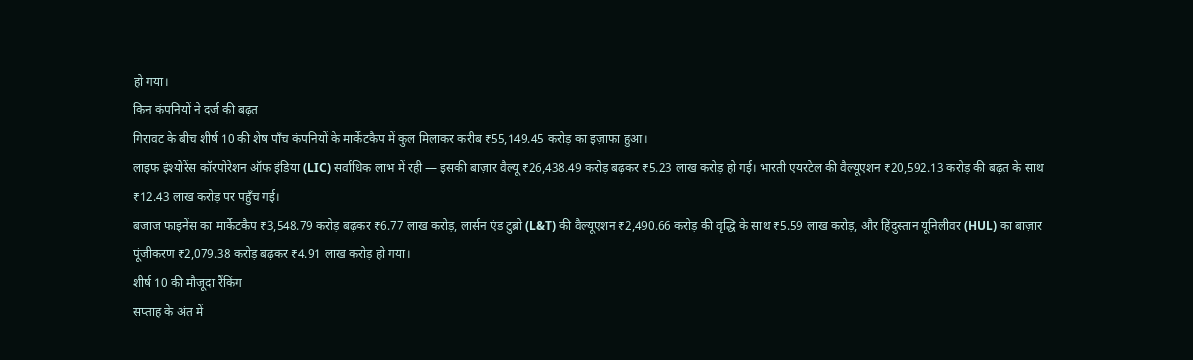हो गया।
किन कंपनियों ने दर्ज की बढ़त
गिरावट के बीच शीर्ष 10 की शेष पाँच कंपनियों के मार्केटकैप में कुल मिलाकर करीब ₹55,149.45 करोड़ का इज़ाफा हुआ।
लाइफ इंश्योरेंस कॉरपोरेशन ऑफ इंडिया (LIC) सर्वाधिक लाभ में रही — इसकी बाज़ार वैल्यू ₹26,438.49 करोड़ बढ़कर ₹5.23 लाख करोड़ हो गई। भारती एयरटेल की वैल्यूएशन ₹20,592.13 करोड़ की बढ़त के साथ ₹12.43 लाख करोड़ पर पहुँच गई।
बजाज फाइनेंस का मार्केटकैप ₹3,548.79 करोड़ बढ़कर ₹6.77 लाख करोड़, लार्सन एंड टुब्रो (L&T) की वैल्यूएशन ₹2,490.66 करोड़ की वृद्धि के साथ ₹5.59 लाख करोड़, और हिंदुस्तान यूनिलीवर (HUL) का बाज़ार पूंजीकरण ₹2,079.38 करोड़ बढ़कर ₹4.91 लाख करोड़ हो गया।
शीर्ष 10 की मौजूदा रैंकिंग
सप्ताह के अंत में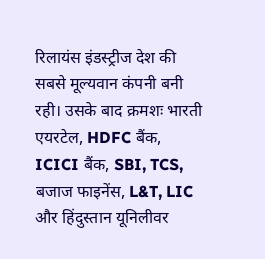रिलायंस इंडस्ट्रीज देश की सबसे मूल्यवान कंपनी बनी रही। उसके बाद क्रमशः भारती एयरटेल, HDFC बैंक, ICICI बैंक, SBI, TCS, बजाज फाइनेंस, L&T, LIC और हिंदुस्तान यूनिलीवर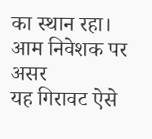का स्थान रहा।
आम निवेशक पर असर
यह गिरावट ऐसे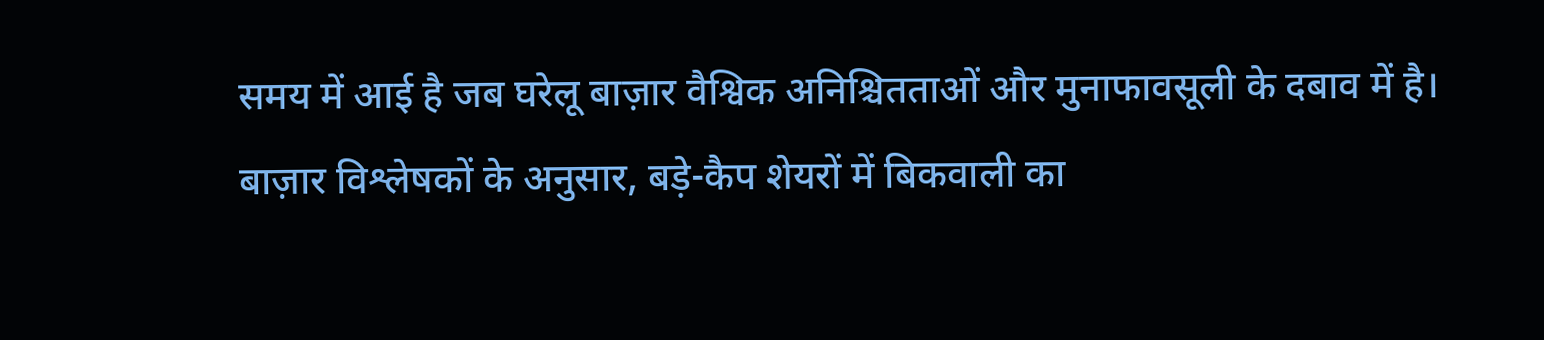समय में आई है जब घरेलू बाज़ार वैश्विक अनिश्चितताओं और मुनाफावसूली के दबाव में है। बाज़ार विश्लेषकों के अनुसार, बड़े-कैप शेयरों में बिकवाली का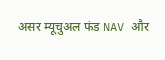असर म्यूचुअल फंड NAV और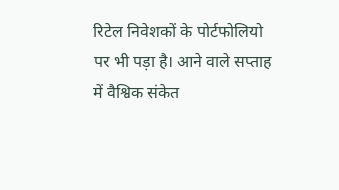रिटेल निवेशकों के पोर्टफोलियो पर भी पड़ा है। आने वाले सप्ताह में वैश्विक संकेत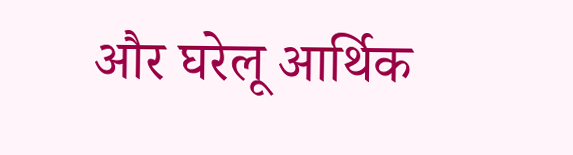और घरेलू आर्थिक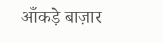आँकड़े बाज़ार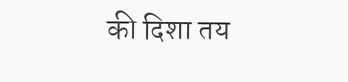की दिशा तय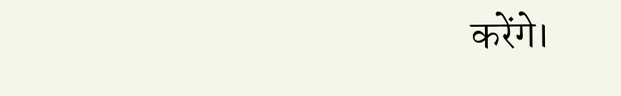करेंगे।